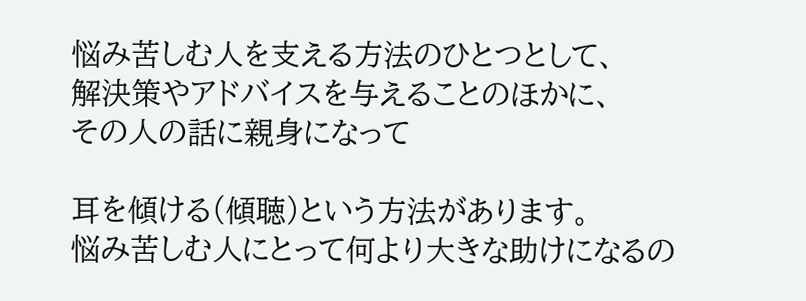悩み苦しむ人を支える方法のひとつとして、
解決策やアドバイスを与えることのほかに、
その人の話に親身になって

耳を傾ける(傾聴)という方法があります。
悩み苦しむ人にとって何より大きな助けになるの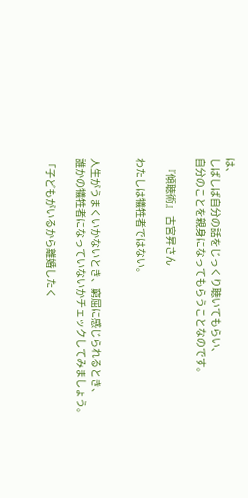は、
しばしば自分の話をじっくり聴いてもらい、
自分のことを親身になってもらうことなのです。

   『傾聴術』 古宮昇さん

わたしは犠牲者ではない。


人生がうまくいかないとき、窮屈に感じられるとき、
誰かの犠牲者になっていないかチェックしてみましょう。

「子どもがいるから離婚したく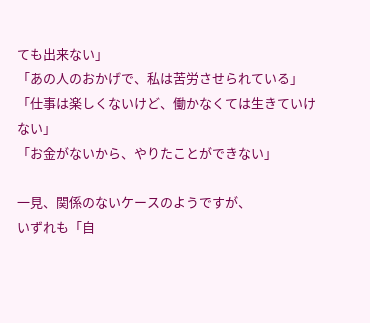ても出来ない」
「あの人のおかげで、私は苦労させられている」
「仕事は楽しくないけど、働かなくては生きていけない」
「お金がないから、やりたことができない」

一見、関係のないケースのようですが、
いずれも「自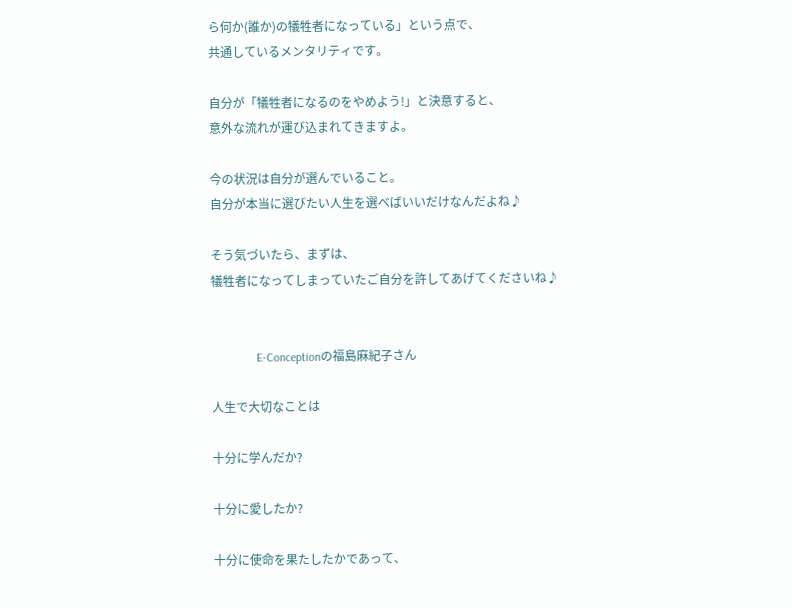ら何か(誰か)の犠牲者になっている」という点で、
共通しているメンタリティです。

自分が「犠牲者になるのをやめよう!」と決意すると、
意外な流れが運び込まれてきますよ。

今の状況は自分が選んでいること。
自分が本当に選びたい人生を選べばいいだけなんだよね♪

そう気づいたら、まずは、
犠牲者になってしまっていたご自分を許してあげてくださいね♪


               E-Conceptionの福島麻紀子さん

人生で大切なことは

十分に学んだか?

十分に愛したか?

十分に使命を果たしたかであって、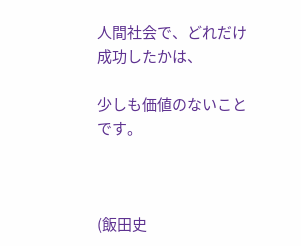人間社会で、どれだけ成功したかは、

少しも価値のないことです。



(飯田史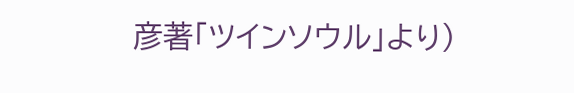彦著「ツインソウル」より)